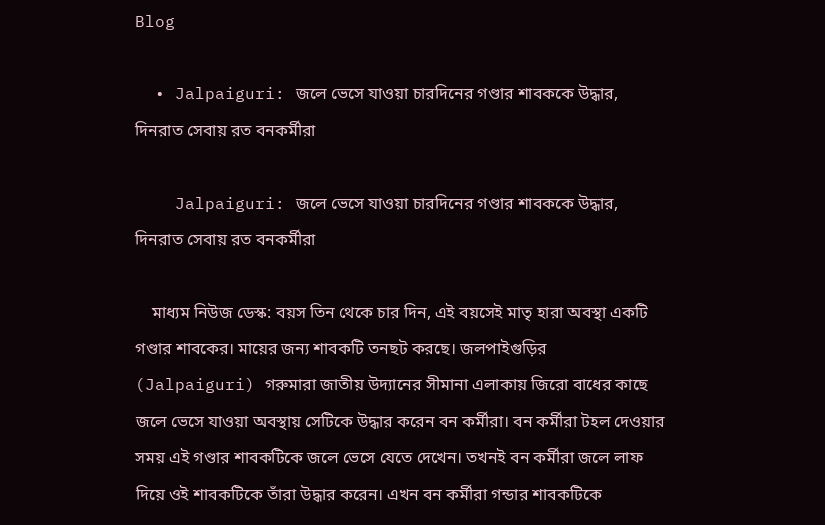Blog

  • Jalpaiguri: জলে ভেসে যাওয়া চারদিনের গণ্ডার শাবককে উদ্ধার, দিনরাত সেবায় রত বনকর্মীরা

    Jalpaiguri: জলে ভেসে যাওয়া চারদিনের গণ্ডার শাবককে উদ্ধার, দিনরাত সেবায় রত বনকর্মীরা

    মাধ্যম নিউজ ডেস্ক: বয়স তিন থেকে চার দিন, এই বয়সেই মাতৃ হারা অবস্থা একটি গণ্ডার শাবকের। মায়ের জন্য শাবকটি তনছট করছে। জলপাইগুড়ির (Jalpaiguri) গরুমারা জাতীয় উদ্যানের সীমানা এলাকায় জিরো বাধের কাছে জলে ভেসে যাওয়া অবস্থায় সেটিকে উদ্ধার করেন বন কর্মীরা। বন কর্মীরা টহল দেওয়ার সময় এই গণ্ডার শাবকটিকে জলে ভেসে যেতে দেখেন। তখনই বন কর্মীরা জলে লাফ দিয়ে ওই শাবকটিকে তাঁরা উদ্ধার করেন। এখন বন কর্মীরা গন্ডার শাবকটিকে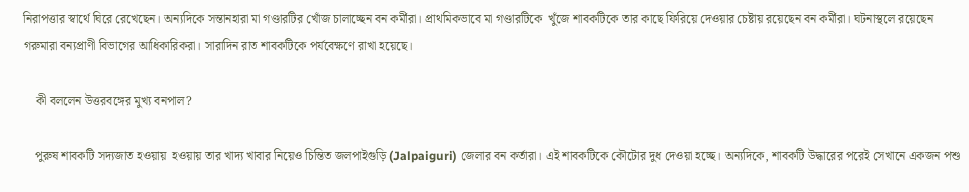নিরাপত্তার স্বার্থে ঘিরে রেখেছেন। অন্যদিকে সন্তানহারা মা গণ্ডারটির খোঁজ চালাচ্ছেন বন কর্মীরা। প্রাথমিকভাবে মা গণ্ডারটিকে  খুঁজে শাবকটিকে তার কাছে ফিরিয়ে দেওয়ার চেষ্টায় রয়েছেন বন কর্মীরা। ঘটনাস্থলে রয়েছেন গরুমারা বন্যপ্রাণী বিভাগের আধিকারিকরা। সারাদিন রাত শাবকটিকে পর্যবেক্ষণে রাখা হয়েছে।

    কী বললেন উত্তরবঙ্গের মুখ্য বনপাল?

    পুরুষ শাবকটি সদ্যজাত হওয়ায়  হওয়ায় তার খাদ্য খাবার নিয়েও চিন্তিত জলপাইগুড়ি (Jalpaiguri) জেলার বন কর্তারা। এই শাবকটিকে কৌটোর দুধ দেওয়া হচ্ছে। অন্যদিকে, শাবকটি উদ্ধারের পরেই সেখানে একজন পশু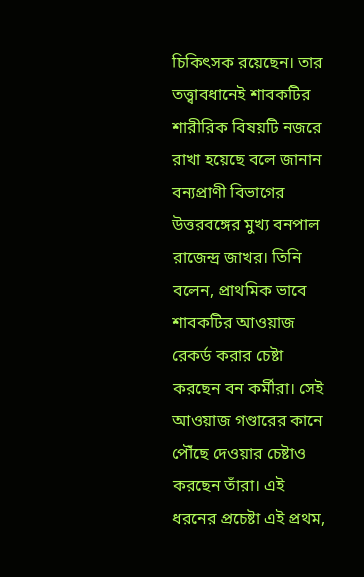চিকিৎসক রয়েছেন। তার তত্ত্বাবধানেই শাবকটির শারীরিক বিষয়টি নজরে রাখা হয়েছে বলে জানান বন্যপ্রাণী বিভাগের উত্তরবঙ্গের মুখ্য বনপাল রাজেন্দ্র জাখর। তিনি বলেন, প্রাথমিক ভাবে শাবকটির আওয়াজ রেকর্ড করার চেষ্টা করছেন বন কর্মীরা। সেই আওয়াজ গণ্ডারের কানে পৌঁছে দেওয়ার চেষ্টাও করছেন তাঁরা। এই ধরনের প্রচেষ্টা এই প্রথম,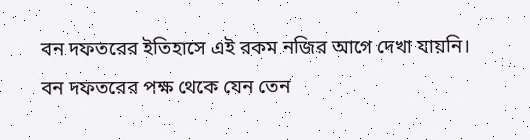বন দফতরের ইতিহাসে এই রকম নজির আগে দেখা যায়নি। বন দফতরের পক্ষ থেকে যেন তেন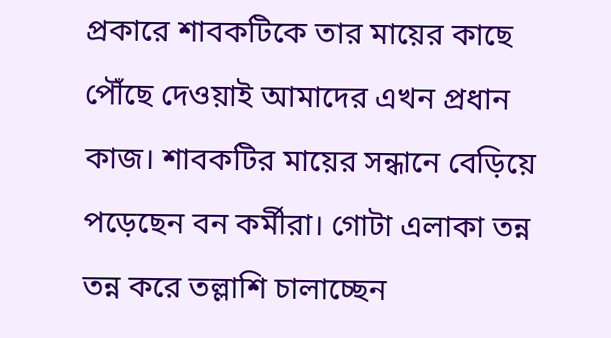প্রকারে শাবকটিকে তার মায়ের কাছে পৌঁছে দেওয়াই আমাদের এখন প্রধান কাজ। শাবকটির মায়ের সন্ধানে বেড়িয়ে পড়েছেন বন কর্মীরা। গোটা এলাকা তন্ন তন্ন করে তল্লাশি চালাচ্ছেন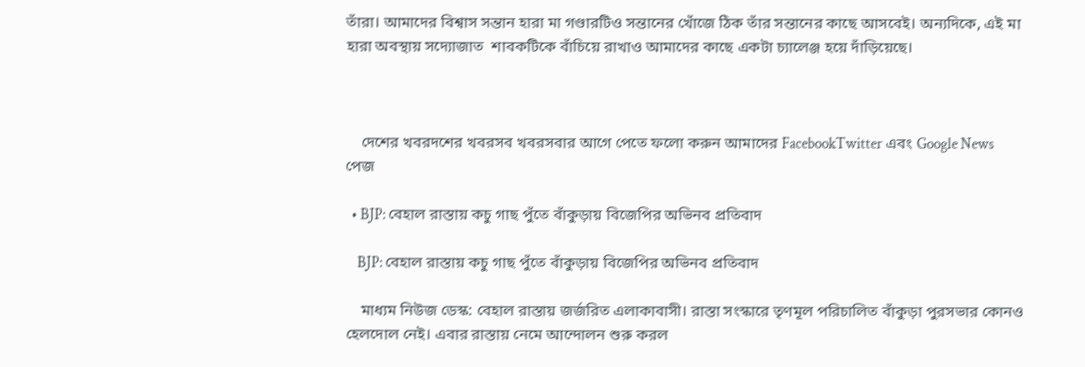তাঁরা। আমাদের বিশ্বাস সন্তান হারা মা গণ্ডারটিও সন্তানের খোঁজে ঠিক তাঁর সন্তানের কাছে আসবেই। অন্যদিকে, এই মা হারা অবস্থায় সদ্যোজাত  শাবকটিকে বাঁচিয়ে রাখাও আমাদের কাছে একটা চ্যালেঞ্জ হয়ে দাঁড়িয়েছে।



    দেশের খবরদশের খবরসব খবরসবার আগে পেতে ফলো করুন আমাদের FacebookTwitter এবং Google News পেজ

  • BJP: বেহাল রাস্তায় কচু গাছ পুঁতে বাঁকুড়ায় বিজেপির অভিনব প্রতিবাদ

    BJP: বেহাল রাস্তায় কচু গাছ পুঁতে বাঁকুড়ায় বিজেপির অভিনব প্রতিবাদ

    মাধ্যম নিউজ ডেস্ক: বেহাল রাস্তায় জর্জরিত এলাকাবাসী। রাস্তা সংস্কারে তৃণমূল পরিচালিত বাঁকুড়া পুরসভার কোনও হেলদোল নেই। এবার রাস্তায় নেমে আন্দোলন শুরু করল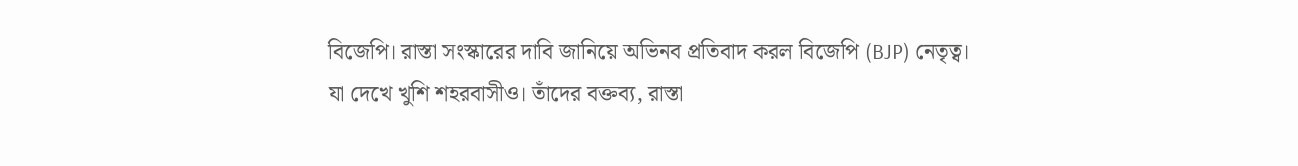বিজেপি। রাস্তা সংস্কারের দাবি জানিয়ে অভিনব প্রতিবাদ করল বিজেপি (BJP) নেতৃত্ব। যা দেখে খুশি শহরবাসীও। তাঁদের বক্তব্য, রাস্তা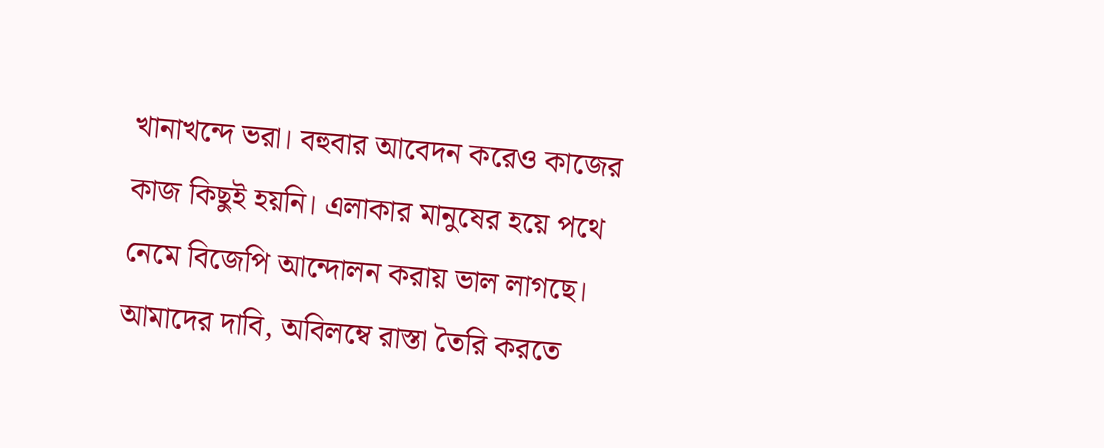খানাখন্দে ভরা। বহুবার আবেদন করেও কাজের কাজ কিছুই হয়নি। এলাকার মানুষের হয়ে পথে নেমে বিজেপি আন্দোলন করায় ভাল লাগছে। আমাদের দাবি, অবিলম্বে রাস্তা তৈরি করতে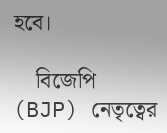হবে।

    বিজেপি (BJP) নেতৃত্বের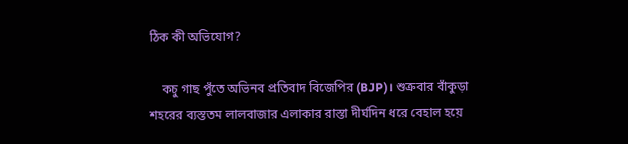ঠিক কী অভিযোগ?

    কচু গাছ পুঁতে অভিনব প্রতিবাদ বিজেপির (BJP)। শুক্রবার বাঁকুড়া শহরের ব্যস্ততম লালবাজার এলাকার রাস্তা দীর্ঘদিন ধরে বেহাল হয়ে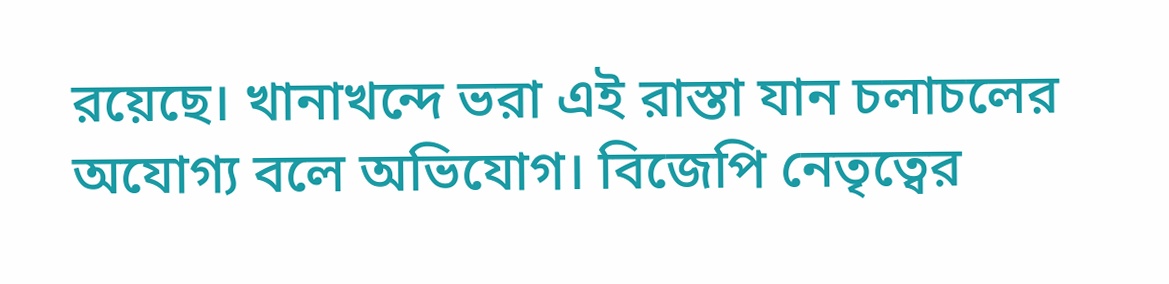রয়েছে। খানাখন্দে ভরা এই রাস্তা যান চলাচলের অযোগ্য বলে অভিযোগ। বিজেপি নেতৃত্বের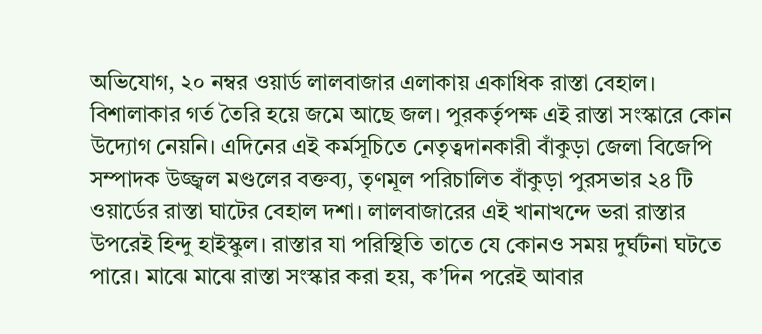অভিযোগ, ২০ নম্বর ওয়ার্ড লালবাজার এলাকায় একাধিক রাস্তা বেহাল। বিশালাকার গর্ত তৈরি হয়ে জমে আছে জল। পুরকর্তৃপক্ষ এই রাস্তা সংস্কারে কোন উদ্যোগ নেয়নি। এদিনের এই কর্মসূচিতে নেতৃত্বদানকারী বাঁকুড়া জেলা বিজেপি সম্পাদক উজ্জ্বল মণ্ডলের বক্তব্য, তৃণমূল পরিচালিত বাঁকুড়া পুরসভার ২৪ টি ওয়ার্ডের রাস্তা ঘাটের বেহাল দশা। লালবাজারের এই খানাখন্দে ভরা রাস্তার উপরেই হিন্দু হাইস্কুল। রাস্তার যা পরিস্থিতি তাতে যে কোনও সময় দুর্ঘটনা ঘটতে পারে। মাঝে মাঝে রাস্তা সংস্কার করা হয়, ক’দিন পরেই আবার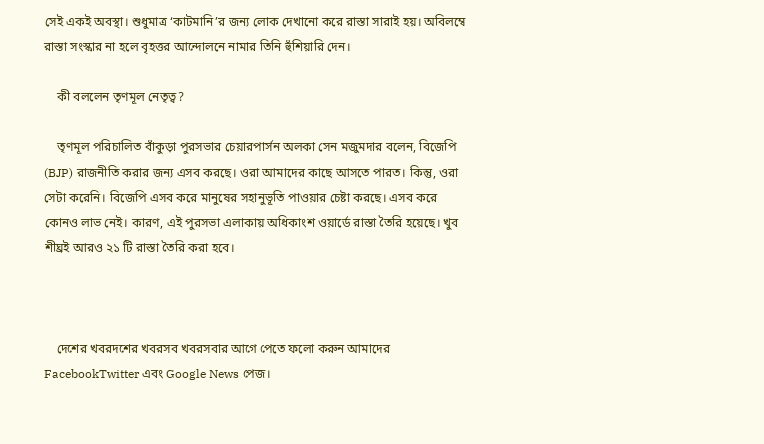সেই একই অবস্থা। শুধুমাত্র ‘কাটমানি’র জন্য লোক দেখানো করে রাস্তা সারাই হয়। অবিলম্বে রাস্তা সংস্কার না হলে বৃহত্তর আন্দোলনে নামার তিনি হুঁশিয়ারি দেন।

    কী বললেন তৃণমূল নেতৃত্ব?

    তৃণমূল পরিচালিত বাঁকুড়া পুরসভার চেয়ারপার্সন অলকা সেন মজুমদার বলেন, বিজেপি (BJP) রাজনীতি করার জন্য এসব করছে। ওরা আমাদের কাছে আসতে পারত। কিন্তু, ওরা সেটা করেনি। বিজেপি এসব করে মানুষের সহানুভূতি পাওয়ার চেষ্টা করছে। এসব করে কোনও লাভ নেই। কারণ, এই পুরসভা এলাকায় অধিকাংশ ওয়ার্ডে রাস্তা তৈরি হয়েছে। খুব শীঘ্রই আরও ২১ টি রাস্তা তৈরি করা হবে।



    দেশের খবরদশের খবরসব খবরসবার আগে পেতে ফলো করুন আমাদের FacebookTwitter এবং Google News পেজ।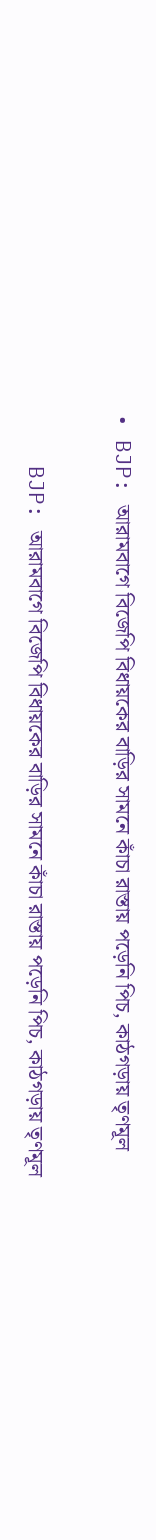• BJP: আরামবাগে বিজেপি বিধায়কের বাড়ির সামনে কাঁচা রাস্তায় পড়েনি পিচ, কাঠগড়ায় তৃণমূল

    BJP: আরামবাগে বিজেপি বিধায়কের বাড়ির সামনে কাঁচা রাস্তায় পড়েনি পিচ, কাঠগড়ায় তৃণমূল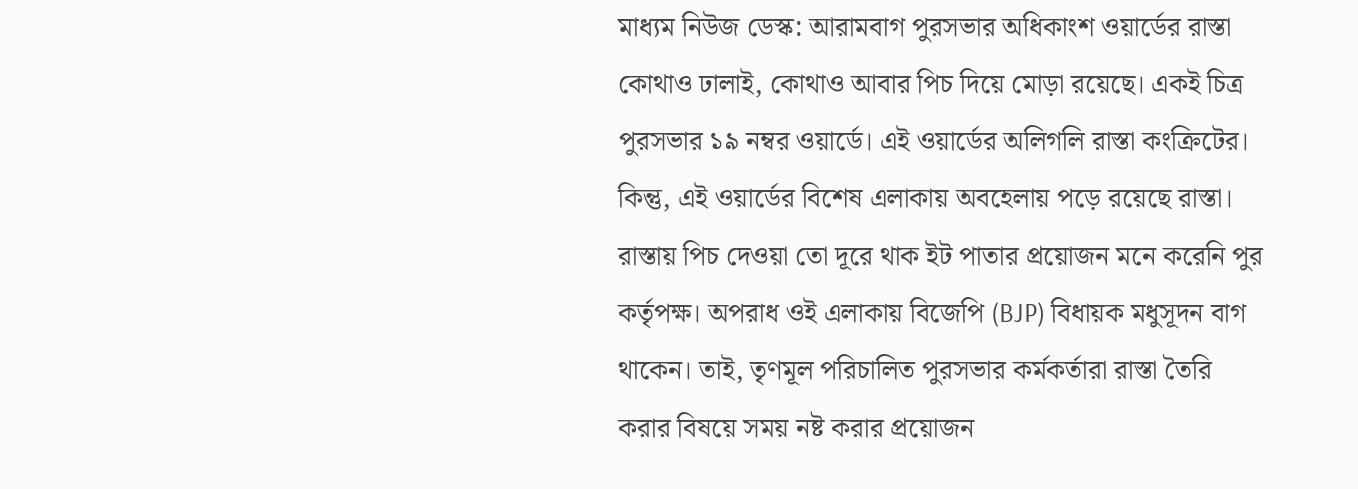মাধ্যম নিউজ ডেস্ক: আরামবাগ পুরসভার অধিকাংশ ওয়ার্ডের রাস্তা কোথাও ঢালাই, কোথাও আবার পিচ দিয়ে মোড়া রয়েছে। একই চিত্র পুরসভার ১৯ নম্বর ওয়ার্ডে। এই ওয়ার্ডের অলিগলি রাস্তা কংক্রিটের। কিন্তু, এই ওয়ার্ডের বিশেষ এলাকায় অবহেলায় পড়ে রয়েছে রাস্তা। রাস্তায় পিচ দেওয়া তো দূরে থাক ইট পাতার প্রয়োজন মনে করেনি পুর কর্তৃপক্ষ। অপরাধ ওই এলাকায় বিজেপি (BJP) বিধায়ক মধুসূদন বাগ থাকেন। তাই, তৃণমূল পরিচালিত পুরসভার কর্মকর্তারা রাস্তা তৈরি করার বিষয়ে সময় নষ্ট করার প্রয়োজন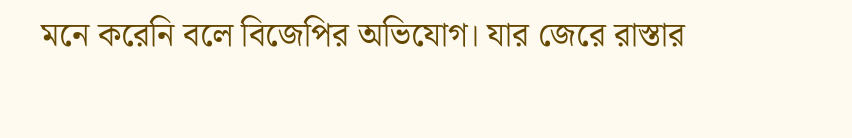মনে করেনি বলে বিজেপির অভিযোগ। যার জেরে রাস্তার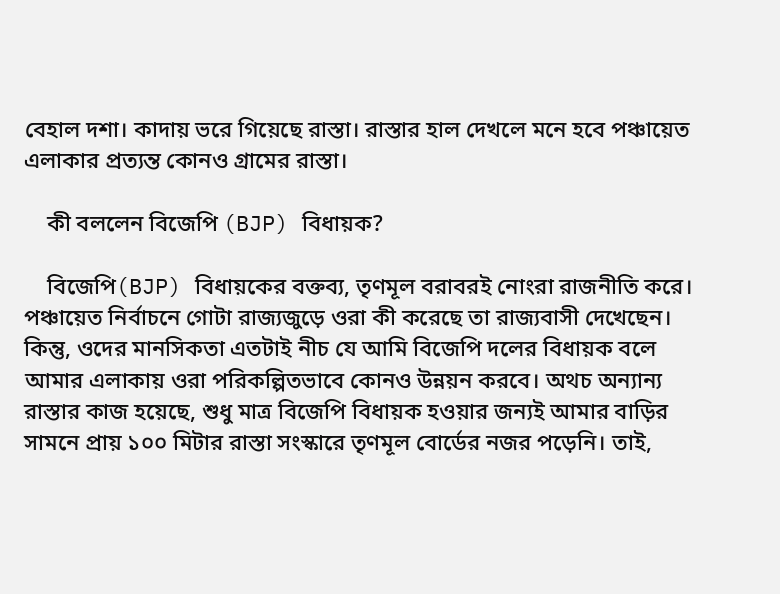বেহাল দশা। কাদায় ভরে গিয়েছে রাস্তা। রাস্তার হাল দেখলে মনে হবে পঞ্চায়েত এলাকার প্রত্যন্ত কোনও গ্রামের রাস্তা।

    কী বললেন বিজেপি (BJP) বিধায়ক?

    বিজেপি(BJP) বিধায়কের বক্তব্য, তৃণমূল বরাবরই নোংরা রাজনীতি করে। পঞ্চায়েত নির্বাচনে গোটা রাজ্যজুড়ে ওরা কী করেছে তা রাজ্যবাসী দেখেছেন। কিন্তু, ওদের মানসিকতা এতটাই নীচ যে আমি বিজেপি দলের বিধায়ক বলে আমার এলাকায় ওরা পরিকল্পিতভাবে কোনও উন্নয়ন করবে। অথচ অন্যান্য রাস্তার কাজ হয়েছে, শুধু মাত্র বিজেপি বিধায়ক হওয়ার জন্যই আমার বাড়ির সামনে প্রায় ১০০ মিটার রাস্তা সংস্কারে তৃণমূল বোর্ডের নজর পড়েনি। তাই,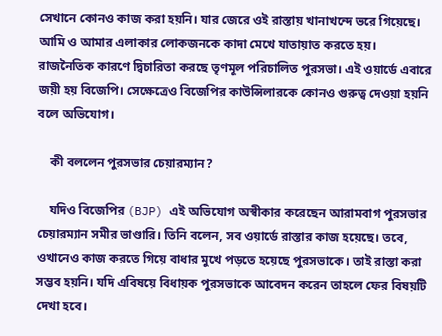সেখানে কোনও কাজ করা হয়নি। যার জেরে ওই রাস্তায় খানাখন্দে ভরে গিয়েছে। আমি ও আমার এলাকার লোকজনকে কাদা মেখে যাতায়াত করতে হয়। রাজনৈতিক কারণে দ্বিচারিতা করছে তৃণমূল পরিচালিত পুরসভা। এই ওয়ার্ডে এবারে জয়ী হয় বিজেপি। সেক্ষেত্রেও বিজেপির কাউন্সিলারকে কোনও গুরুত্ব দেওয়া হয়নি বলে অভিযোগ।

    কী বললেন পুরসভার চেয়ারম্যান?

    যদিও বিজেপির (BJP) এই অভিযোগ অস্বীকার করেছেন আরামবাগ পুরসভার চেয়ারম্যান সমীর ভাণ্ডারি। তিনি বলেন, সব ওয়ার্ডে রাস্তার কাজ হয়েছে। তবে, ওখানেও কাজ করতে গিয়ে বাধার মুখে পড়তে হয়েছে পুরসভাকে। তাই রাস্তা করা সম্ভব হয়নি। যদি এবিষয়ে বিধায়ক পুরসভাকে আবেদন করেন তাহলে ফের বিষয়টি দেখা হবে।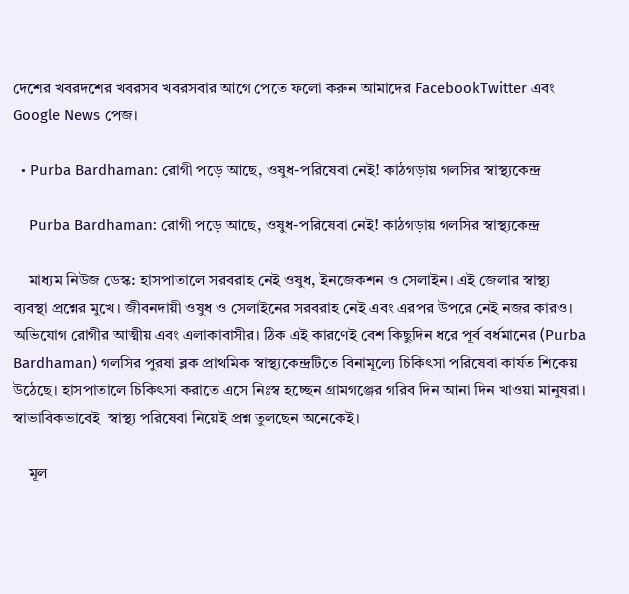দেশের খবরদশের খবরসব খবরসবার আগে পেতে ফলো করুন আমাদের FacebookTwitter এবং Google News পেজ।

  • Purba Bardhaman: রোগী পড়ে আছে, ওষুধ-পরিষেবা নেই! কাঠগড়ায় গলসির স্বাস্থ্যকেন্দ্র

    Purba Bardhaman: রোগী পড়ে আছে, ওষুধ-পরিষেবা নেই! কাঠগড়ায় গলসির স্বাস্থ্যকেন্দ্র

    মাধ্যম নিউজ ডেস্ক: হাসপাতালে সরবরাহ নেই ওষুধ, ইনজেকশন ও সেলাইন। এই জেলার স্বাস্থ্য ব্যবস্থা প্রশ্নের মুখে। জীবনদায়ী ওষুধ ও সেলাইনের সরবরাহ নেই এবং এরপর উপরে নেই নজর কারও। অভিযোগ রোগীর আত্মীয় এবং এলাকাবাসীর। ঠিক এই কারণেই বেশ কিছুদিন ধরে পূর্ব বর্ধমানের (Purba Bardhaman) গলসির পুরষা ব্লক প্রাথমিক স্বাস্থ্যকেন্দ্রটিতে বিনামূল্যে চিকিৎসা পরিষেবা কার্যত শিকেয় উঠেছে। হাসপাতালে চিকিৎসা করাতে এসে নিঃস্ব হচ্ছেন গ্রামগঞ্জের গরিব দিন আনা দিন খাওয়া মানুষরা। স্বাভাবিকভাবেই  স্বাস্থ্য পরিষেবা নিয়েই প্রশ্ন তুলছেন অনেকেই।

    মূল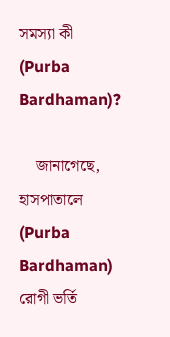সমস্যা কী  (Purba Bardhaman)?

    জানাগেছে, হাসপাতালে (Purba Bardhaman) রোগী ভর্তি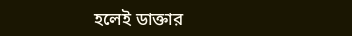হলেই ডাক্তার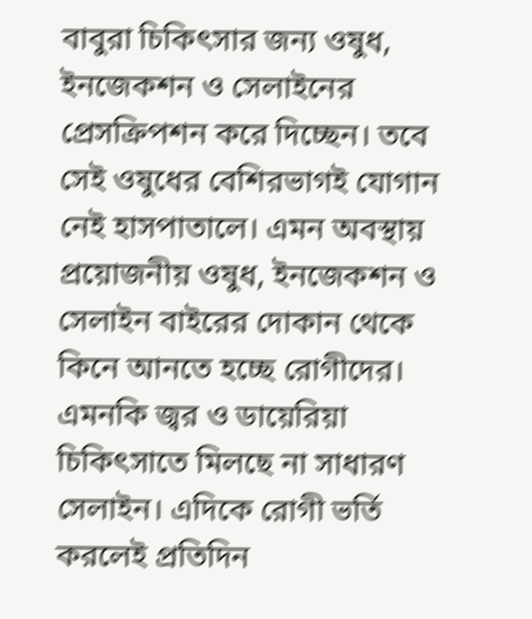বাবুরা চিকিৎসার জন্য ওষুধ, ইনজেকশন ও সেলাইনের প্রেসক্রিপশন করে দিচ্ছেন। তবে সেই ওষুধের বেশিরভাগই যোগান নেই হাসপাতালে। এমন অবস্থায় প্রয়োজনীয় ওষুধ, ইনজেকশন ও সেলাইন বাইরের দোকান থেকে কিনে আনতে হচ্ছে রোগীদের। এমনকি জ্বর ও ডায়েরিয়া চিকিৎসাতে মিলছে না সাধারণ সেলাইন। এদিকে রোগী ভর্তি করলেই প্রতিদিন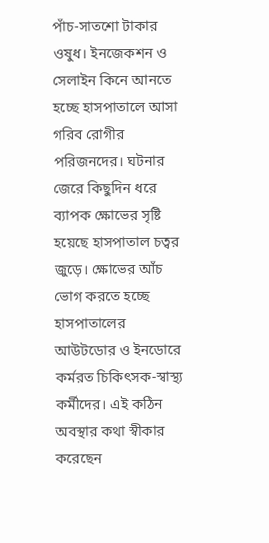পাঁচ-সাতশো টাকার ওষুধ। ইনজেকশন ও সেলাইন কিনে আনতে হচ্ছে হাসপাতালে আসা গরিব রোগীর পরিজনদের। ঘটনার জেরে কিছুদিন ধরে ব্যাপক ক্ষোভের সৃ‌ষ্টি হয়েছে হাসপাতাল চত্বর জুড়ে। ক্ষোভের আঁচ ভোগ করতে হচ্ছে হাসপাতালের আউটডোর ও ইনডোরে কর্মরত চিকিৎসক-স্বাস্থ্য কর্মীদের। এই কঠিন অবস্থার কথা স্বীকার করেছেন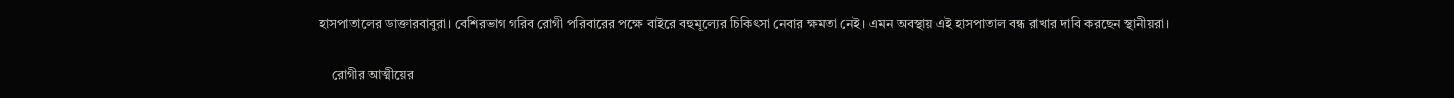হাসপাতালের ডাক্তারবাবুরা। বেশিরভাগ গরিব রোগী পরিবারের পক্ষে বাইরে বহুমূল্যের চিকিৎসা নেবার ক্ষমতা নেই। এমন অবস্থায় এই হাসপাতাল বন্ধ রাখার দাবি করছেন স্থানীয়রা।

    রোগীর আত্মীয়ের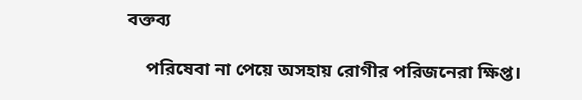বক্তব্য

    পরিষেবা না পেয়ে অসহায় রোগীর পরিজনেরা ক্ষিপ্ত।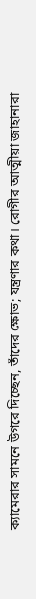ক্যামেরার সামনে উগরে দিচ্ছেন, তাঁদের ক্ষোভ; যন্ত্রণার কথা। রোগীর আত্মীয়া জাহানারা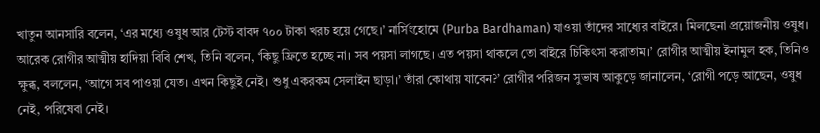খাতুন আনসারি বলেন, ‘এর মধ্যে ওষুধ আর টেস্ট বাবদ ৭০০ টাকা খরচ হয়ে গেছে।’ নার্সিংহোমে (Purba Bardhaman) যাওয়া তাঁদের সাধ্যের বাইরে। মিলছেনা প্রয়োজনীয় ওষুধ। আরেক রোগীর আত্মীয় হাদিয়া বিবি শেখ, তিনি বলেন, ‘কিছু ফ্রিতে হচ্ছে না। সব পয়সা লাগছে। এত পয়সা থাকলে তো বাইরে চিকিৎসা করাতাম।’ রোগীর আত্মীয় ইনামুল হক, তিনিও ক্ষুব্ধ, বললেন, ‘আগে সব পাওয়া যেত। এখন কিছুই নেই। শুধু একরকম সেলাইন ছাড়া।’ তাঁরা কোথায় যাবেন?’ রোগীর পরিজন সুভাষ আকুড়ে জানালেন, ‘রোগী পড়ে আছেন, ওষুধ নেই, পরিষেবা নেই।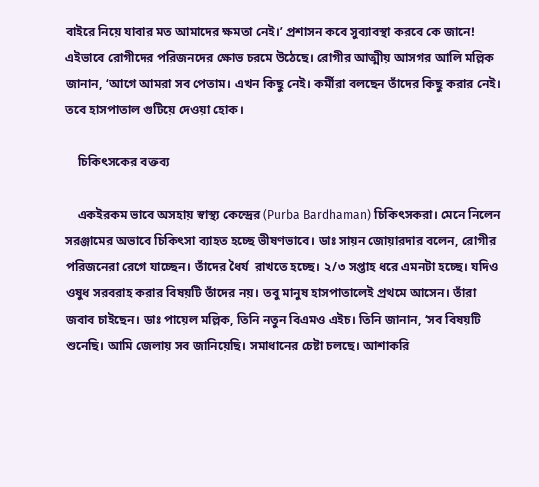বাইরে নিয়ে যাবার মত আমাদের ক্ষমতা নেই।’ প্রশাসন কবে সুব্যাবস্থা করবে কে জানে! এইভাবে রোগীদের পরিজনদের ক্ষোভ চরমে উঠেছে। রোগীর আত্মীয় আসগর আলি মল্লিক জানান, ‘আগে আমরা সব পেতাম। এখন কিছু নেই। কর্মীরা বলছেন তাঁদের কিছু করার নেই। তবে হাসপাতাল গুটিয়ে দেওয়া হোক।

    চিকিৎসকের বক্তব্য

    একইরকম ভাবে অসহায় স্বাস্থ্য কেন্দ্রের (Purba Bardhaman) চিকিৎসকরা। মেনে নিলেন সরঞ্জামের অভাবে চিকিৎসা ব্যাহত হচ্ছে ভীষণভাবে। ডাঃ সায়ন জোয়ারদার বলেন, রোগীর পরিজনেরা রেগে যাচ্ছেন। তাঁদের ধৈর্য  রাখতে হচ্ছে। ২/৩ সপ্তাহ ধরে এমনটা হচ্ছে। যদিও ওষুধ সরবরাহ করার বিষয়টি তাঁদের নয়। তবু মানুষ হাসপাতালেই প্রথমে আসেন। তাঁরা জবাব চাইছেন। ডাঃ পায়েল মল্লিক, তিনি নতুন বিএমও এইচ। তিনি জানান, ‘সব বিষয়টি শুনেছি। আমি জেলায় সব জানিয়েছি। সমাধানের চেষ্টা চলছে। আশাকরি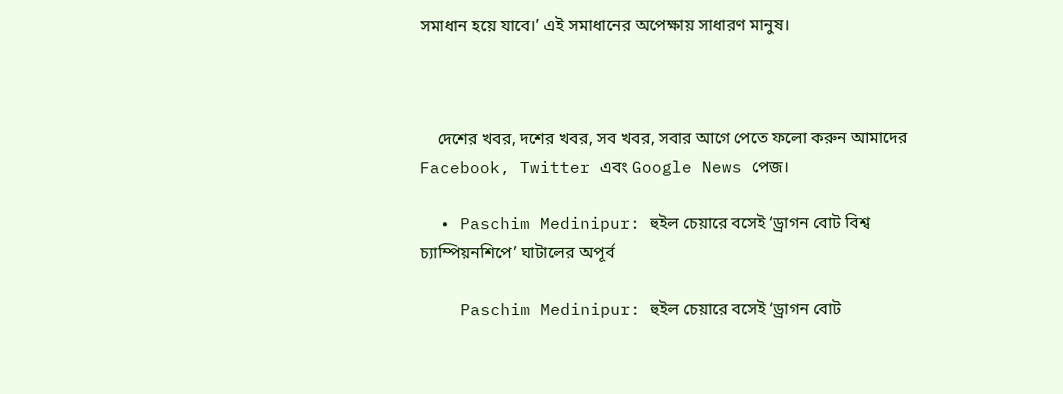সমাধান হয়ে যাবে।’ এই সমাধানের অপেক্ষায় সাধারণ মানুষ।



    দেশের খবর, দশের খবর, সব খবর, সবার আগে পেতে ফলো করুন আমাদের Facebook, Twitter এবং Google News পেজ।

  • Paschim Medinipur: হুইল চেয়ারে বসেই ‘ড্রাগন বোট বিশ্ব চ্যাম্পিয়নশিপে’ ঘাটালের অপূর্ব

    Paschim Medinipur: হুইল চেয়ারে বসেই ‘ড্রাগন বোট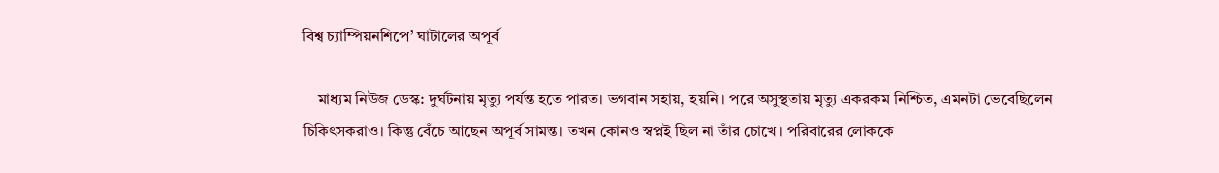বিশ্ব চ্যাম্পিয়নশিপে’ ঘাটালের অপূর্ব

    মাধ্যম নিউজ ডেস্ক: দুর্ঘটনায় মৃত্যু পর্যন্ত হতে পারত। ভগবান সহায়, হয়নি। পরে অসুস্থতায় মৃত্যু একরকম নিশ্চিত, এমনটা ভেবেছিলেন চিকিৎসকরাও। কিন্তু বেঁচে আছেন অপূর্ব সামন্ত। তখন কোনও স্বপ্নই ছিল না তাঁর চোখে। পরিবারের লোককে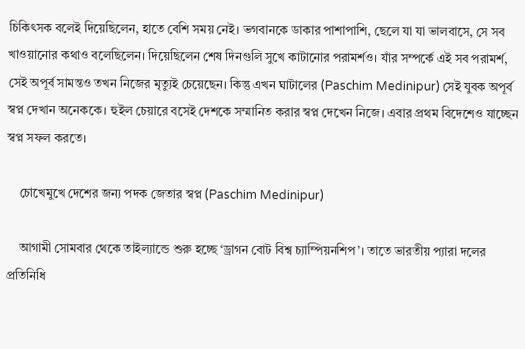চিকিৎসক বলেই দিয়েছিলেন, হাতে বেশি সময় নেই। ভগবানকে ডাকার পাশাপাশি, ছেলে যা যা ভালবাসে, সে সব খাওয়ানোর কথাও বলেছিলেন। দিয়েছিলেন শেষ দিনগুলি সুখে কাটানোর পরামর্শও। যাঁর সম্পর্কে এই সব পরামর্শ, সেই অপূর্ব সামন্তও তখন নিজের মৃত্যুই চেয়েছেন। কিন্তু এখন ঘাটালের (Paschim Medinipur) সেই যুবক অপূর্ব স্বপ্ন দেখান অনেককে। হুইল চেয়ারে বসেই দেশকে সম্মানিত করার স্বপ্ন দেখেন নিজে। এবার প্রথম বিদেশেও যাচ্ছেন স্বপ্ন সফল করতে।

    চোখেমুখে দেশের জন্য পদক জেতার স্বপ্ন (Paschim Medinipur)

    আগামী সোমবার থেকে তাইল্যান্ডে শুরু হচ্ছে ‘ড্রাগন বোট বিশ্ব চ্যাম্পিয়নশিপ’। তাতে ভারতীয় প্যারা দলের প্রতিনিধি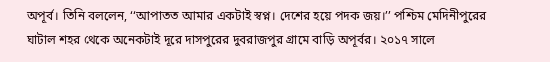অপূর্ব। তিনি বললেন, ‘‘আপাতত আমার একটাই স্বপ্ন। দেশের হয়ে পদক জয়।’’ পশ্চিম মেদিনীপুরের ঘাটাল শহর থেকে অনেকটাই দূরে দাসপুরের দুবরাজপুর গ্রামে বাড়ি অপূর্বর। ২০১৭ সালে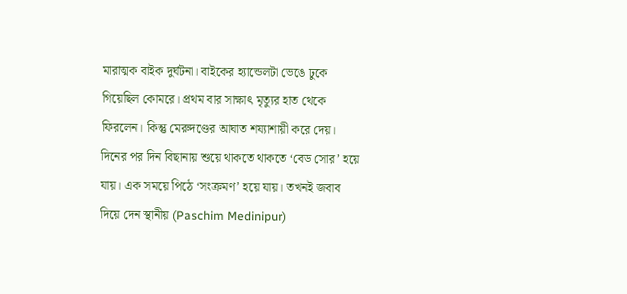মারাত্মক বাইক দুর্ঘটনা। বাইকের হ্যান্ডেলটা ভেঙে ঢুকে গিয়েছিল কোমরে। প্রথম বার সাক্ষাৎ মৃত্যুর হাত থেকে ফিরলেন। কিন্তু মেরুদণ্ডের আঘাত শয্যাশায়ী করে দেয়। দিনের পর দিন বিছানায় শুয়ে থাকতে থাকতে ‘বেড সোর’ হয়ে যায়। এক সময়ে পিঠে ‘সংক্রমণ’ হয়ে যায়। তখনই জবাব দিয়ে দেন স্থানীয় (Paschim Medinipur)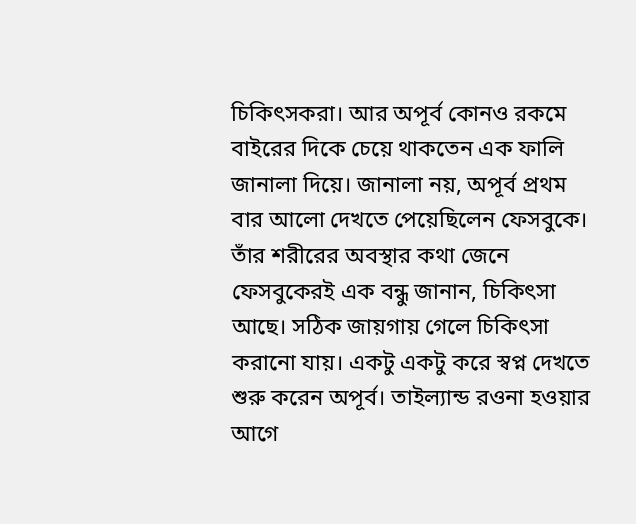চিকিৎসকরা। আর অপূর্ব কোনও রকমে বাইরের দিকে চেয়ে থাকতেন এক ফালি জানালা দিয়ে। জানালা নয়, অপূর্ব প্রথম বার আলো দেখতে পেয়েছিলেন ফেসবুকে। তাঁর শরীরের অবস্থার কথা জেনে ফেসবুকেরই এক বন্ধু জানান, চিকিৎসা আছে। সঠিক জায়গায় গেলে চিকিৎসা করানো যায়। একটু একটু করে স্বপ্ন দেখতে শুরু করেন অপূর্ব। তাইল্যান্ড রওনা হওয়ার আগে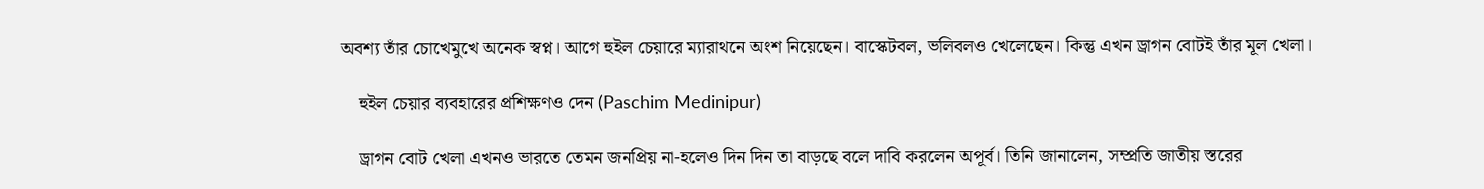অবশ্য তাঁর চোখেমুখে অনেক স্বপ্ন। আগে হুইল চেয়ারে ম্যারাথনে অংশ নিয়েছেন। বাস্কেটবল, ভলিবলও খেলেছেন। কিন্তু এখন ড্রাগন বোটই তাঁর মূল খেলা।

    হুইল চেয়ার ব্যবহারের প্রশিক্ষণও দেন (Paschim Medinipur)

    ড্রাগন বোট খেলা এখনও ভারতে তেমন জনপ্রিয় না-হলেও দিন দিন তা বাড়ছে বলে দাবি করলেন অপূর্ব। তিনি জানালেন, সম্প্রতি জাতীয় স্তরের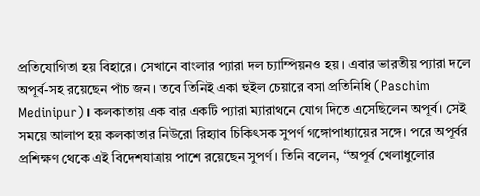প্রতিযোগিতা হয় বিহারে। সেখানে বাংলার প্যারা দল চ্যাম্পিয়নও হয়। এবার ভারতীয় প্যারা দলে অপূর্ব-সহ রয়েছেন পাঁচ জন। তবে তিনিই একা হুইল চেয়ারে বসা প্রতিনিধি (Paschim Medinipur)। কলকাতায় এক বার একটি প্যারা ম্যারাথনে যোগ দিতে এসেছিলেন অপূর্ব। সেই সময়ে আলাপ হয় কলকাতার নিউরো রিহ্যাব চিকিৎসক সুপর্ণ গঙ্গোপাধ্যায়ের সঙ্গে। পরে অপূর্বর প্রশিক্ষণ থেকে এই বিদেশযাত্রায় পাশে রয়েছেন সুপর্ণ। তিনি বলেন, ‘‘অপূর্ব খেলাধুলোর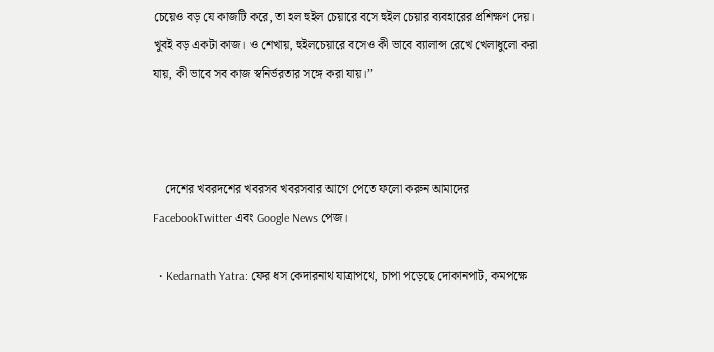চেয়েও বড় যে কাজটি করে, তা হল হুইল চেয়ারে বসে হুইল চেয়ার ব্যবহারের প্রশিক্ষণ দেয়। খুবই বড় একটা কাজ। ও শেখায়, হুইলচেয়ারে বসেও কী ভাবে ব্যালান্স রেখে খেলাধুলো করা যায়, কী ভাবে সব কাজ স্বনির্ভরতার সঙ্গে করা যায়।’’



    দেশের খবরদশের খবরসব খবরসবার আগে পেতে ফলো করুন আমাদের FacebookTwitter এবং Google News পেজ।

  • Kedarnath Yatra: ফের ধস কেদারনাথ যাত্রাপথে, চাপা পড়েছে দোকানপাট, কমপক্ষে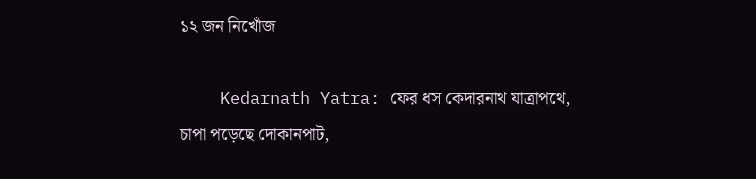১২ জন নিখোঁজ

    Kedarnath Yatra: ফের ধস কেদারনাথ যাত্রাপথে, চাপা পড়েছে দোকানপাট,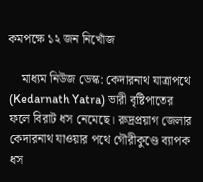কমপক্ষে ১২ জন নিখোঁজ

    মাধ্যম নিউজ ডেস্ক: কেদারনাথ যাত্রাপথে (Kedarnath Yatra) ভারী বৃষ্টিপাতের ফলে বিরাট ধস নেমেছে। রুদ্রপ্রয়াগ জেলার কেদারনাথ যাওয়ার পথে গৌরীকুণ্ডে ব্যাপক ধস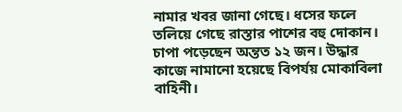নামার খবর জানা গেছে। ধসের ফলে তলিয়ে গেছে রাস্তার পাশের বহু দোকান। চাপা পড়েছেন অন্তত ১২ জন। উদ্ধার কাজে নামানো হয়েছে বিপর্যয় মোকাবিলা বাহিনী।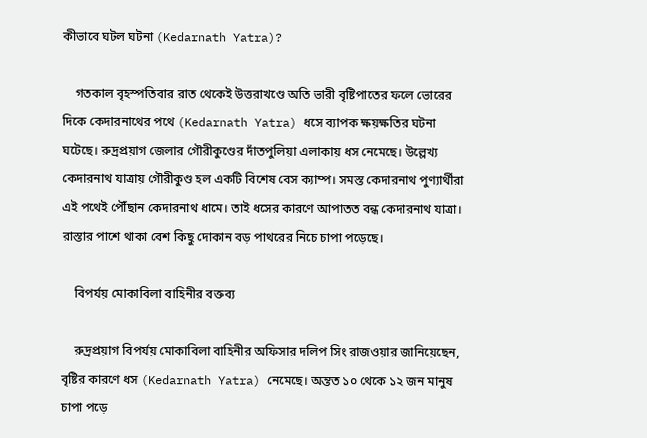কীভাবে ঘটল ঘটনা (Kedarnath Yatra)?

    গতকাল বৃহস্পতিবার রাত থেকেই উত্তরাখণ্ডে অতি ভারী বৃষ্টিপাতের ফলে ভোরের দিকে কেদারনাথের পথে (Kedarnath Yatra) ধসে ব্যাপক ক্ষয়ক্ষতির ঘটনা ঘটেছে। রুদ্রপ্রয়াগ জেলার গৌরীকুণ্ডের দাঁতপুলিয়া এলাকায় ধস নেমেছে। উল্লেখ্য কেদারনাথ যাত্রায় গৌরীকুণ্ড হল একটি বিশেষ বেস ক্যাম্প। সমস্ত কেদারনাথ পুণ্যার্থীরা এই পথেই পৌঁছান কেদারনাথ ধামে। তাই ধসের কারণে আপাতত বন্ধ কেদারনাথ যাত্রা। রাস্তার পাশে থাকা বেশ কিছু দোকান বড় পাথরের নিচে চাপা পড়েছে।

    বিপর্যয় মোকাবিলা বাহিনীর বক্তব্য

    রুদ্রপ্রয়াগ বিপর্যয় মোকাবিলা বাহিনীর অফিসার দলিপ সিং রাজওয়ার জানিয়েছেন, বৃষ্টির কারণে ধস (Kedarnath Yatra) নেমেছে। অন্তত ১০ থেকে ১২ জন মানুষ চাপা পড়ে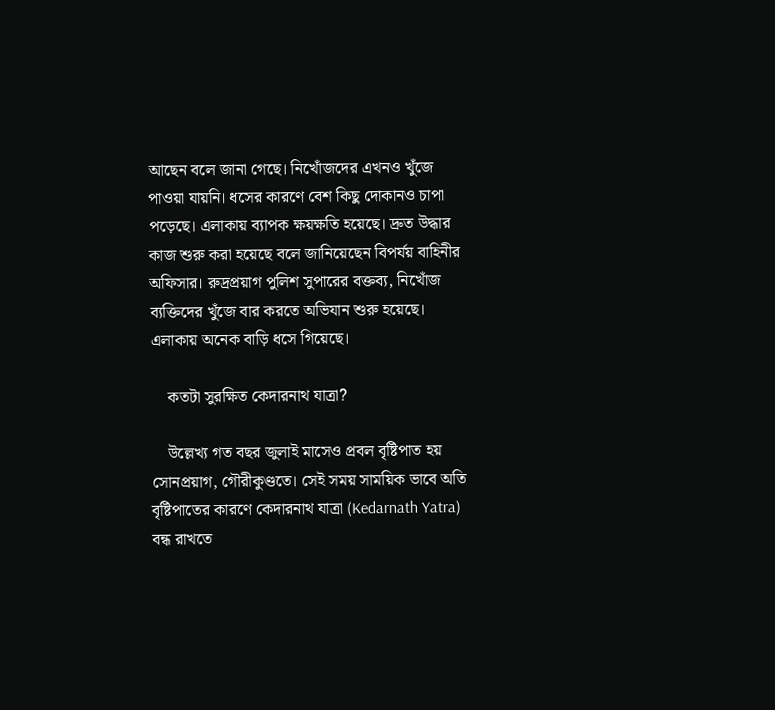আছেন বলে জানা গেছে। নিখোঁজদের এখনও খুঁজে পাওয়া যায়নি। ধসের কারণে বেশ কিছু দোকানও চাপা পড়েছে। এলাকায় ব্যাপক ক্ষয়ক্ষতি হয়েছে। দ্রুত উদ্ধার কাজ শুরু করা হয়েছে বলে জানিয়েছেন বিপর্যয় বাহিনীর অফিসার। রুদ্রপ্রয়াগ পুলিশ সুপারের বক্তব্য, নিখোঁজ ব্যক্তিদের খুঁজে বার করতে অভিযান শুরু হয়েছে। এলাকায় অনেক বাড়ি ধসে গিয়েছে।

    কতটা সুরক্ষিত কেদারনাথ যাত্রা?

    উল্লেখ্য গত বছর জুলাই মাসেও প্রবল বৃষ্টিপাত হয় সোনপ্রয়াগ, গৌরীকুণ্ডতে। সেই সময় সাময়িক ভাবে অতি বৃষ্টিপাতের কারণে কেদারনাথ যাত্রা (Kedarnath Yatra) বন্ধ রাখতে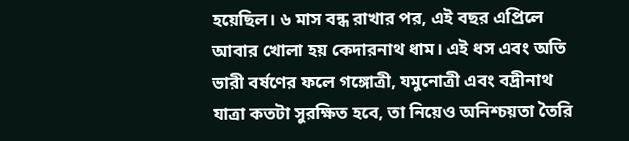হয়েছিল। ৬ মাস বন্ধ রাখার পর, এই বছর এপ্রিলে আবার খোলা হয় কেদারনাথ ধাম। এই ধস এবং অতি ভারী বর্ষণের ফলে গঙ্গোত্রী, যমুনোত্রী এবং বদ্রীনাথ যাত্রা কতটা সুরক্ষিত হবে, তা নিয়েও অনিশ্চয়তা তৈরি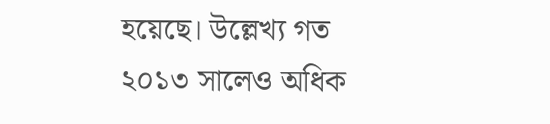হয়েছে। উল্লেখ্য গত ২০১৩ সালেও অধিক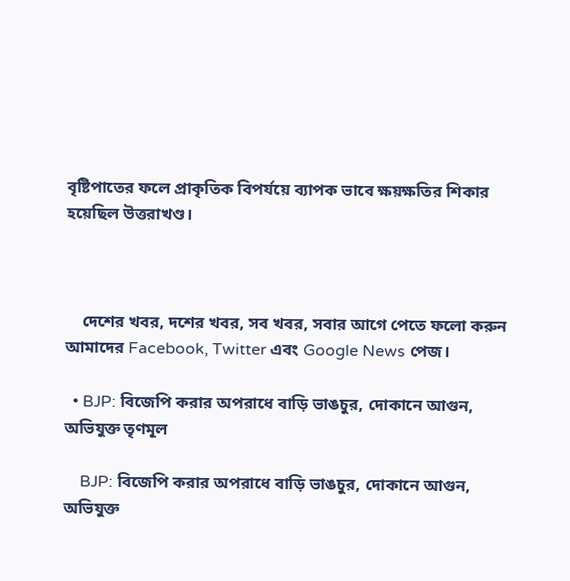বৃষ্টিপাতের ফলে প্রাকৃতিক বিপর্যয়ে ব্যাপক ভাবে ক্ষয়ক্ষতির শিকার হয়েছিল উত্তরাখণ্ড।



    দেশের খবর, দশের খবর, সব খবর, সবার আগে পেতে ফলো করুন আমাদের Facebook, Twitter এবং Google News পেজ।

  • BJP: বিজেপি করার অপরাধে বাড়ি ভাঙচুর, দোকানে আগুন, অভিযুক্ত তৃণমূল

    BJP: বিজেপি করার অপরাধে বাড়ি ভাঙচুর, দোকানে আগুন, অভিযুক্ত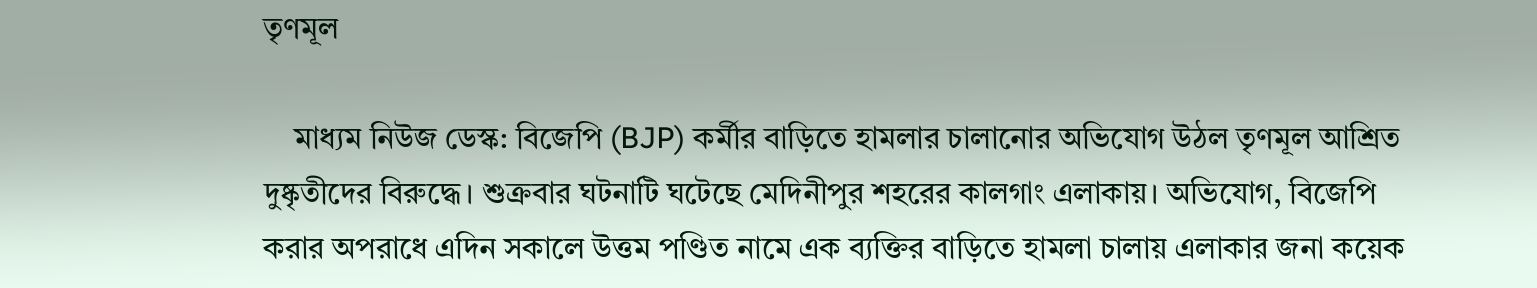তৃণমূল

    মাধ্যম নিউজ ডেস্ক: বিজেপি (BJP) কর্মীর বাড়িতে হামলার চালানোর অভিযোগ উঠল তৃণমূল আশ্রিত দুষ্কৃতীদের বিরুদ্ধে। শুক্রবার ঘটনাটি ঘটেছে মেদিনীপুর শহরের কালগাং এলাকায়। অভিযোগ, বিজেপি করার অপরাধে এদিন সকালে উত্তম পণ্ডিত নামে এক ব্যক্তির বাড়িতে হামলা চালায় এলাকার জনা কয়েক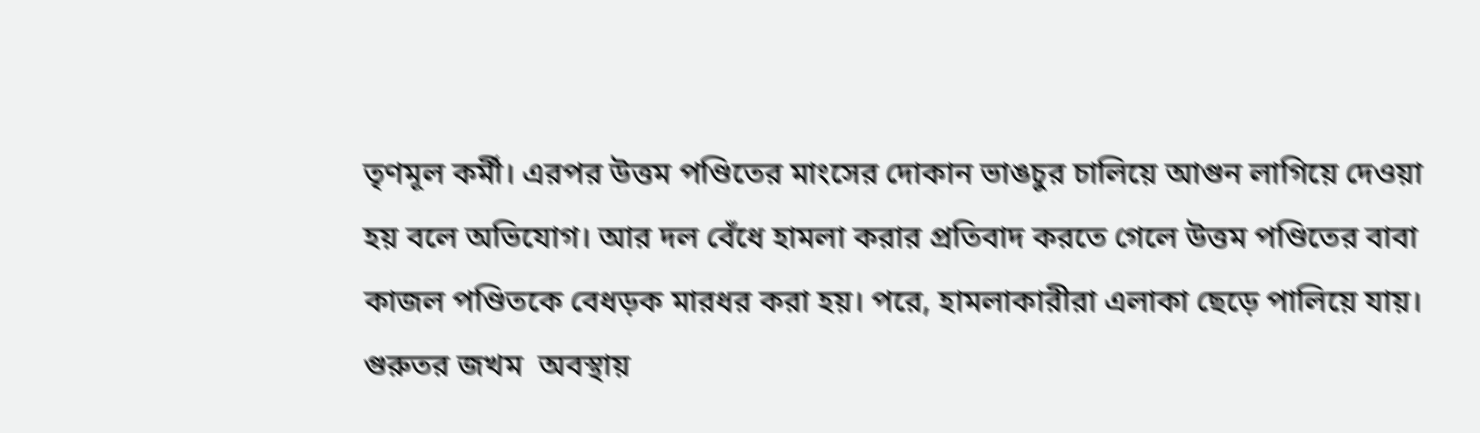তৃণমূল কর্মী। এরপর উত্তম পণ্ডিতের মাংসের দোকান ভাঙচুর চালিয়ে আগুন লাগিয়ে দেওয়া হয় বলে অভিযোগ। আর দল বেঁধে হামলা করার প্রতিবাদ করতে গেলে উত্তম পণ্ডিতের বাবা কাজল পণ্ডিতকে বেধড়ক মারধর করা হয়। পরে, হামলাকারীরা এলাকা ছেড়ে পালিয়ে যায়। গুরুতর জখম  অবস্থায়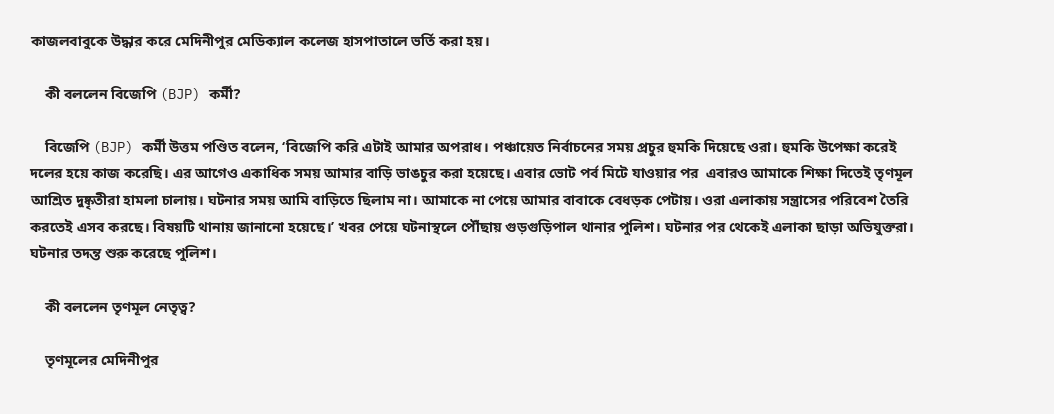কাজলবাবুকে উদ্ধার করে মেদিনীপুর মেডিক্যাল কলেজ হাসপাতালে ভর্তি করা হয়।

    কী বললেন বিজেপি (BJP) কর্মী?

    বিজেপি (BJP) কর্মী উত্তম পণ্ডিত বলেন, ‘বিজেপি করি এটাই আমার অপরাধ। পঞ্চায়েত নির্বাচনের সময় প্রচুর হুমকি দিয়েছে ওরা। হুমকি উপেক্ষা করেই দলের হয়ে কাজ করেছি। এর আগেও একাধিক সময় আমার বাড়ি ভাঙচুর করা হয়েছে। এবার ভোট পর্ব মিটে যাওয়ার পর  এবারও আমাকে শিক্ষা দিতেই তৃণমূল আশ্রিত দুষ্কৃতীরা হামলা চালায়। ঘটনার সময় আমি বাড়িতে ছিলাম না। আমাকে না পেয়ে আমার বাবাকে বেধড়ক পেটায়। ওরা এলাকায় সন্ত্রাসের পরিবেশ তৈরি করতেই এসব করছে। বিষয়টি থানায় জানানো হয়েছে।’ খবর পেয়ে ঘটনাস্থলে পৌঁছায় গুড়গুড়িপাল থানার পুলিশ। ঘটনার পর থেকেই এলাকা ছাড়া অভিযুক্তরা। ঘটনার তদন্ত শুরু করেছে পুলিশ।

    কী বললেন তৃণমূল নেতৃত্ব?

    তৃণমূলের মেদিনীপুর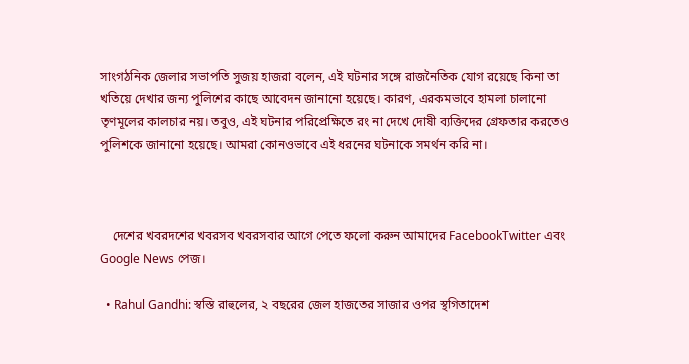সাংগঠনিক জেলার সভাপতি সুজয় হাজরা বলেন, এই ঘটনার সঙ্গে রাজনৈতিক যোগ রয়েছে কিনা তা খতিয়ে দেখার জন্য পুলিশের কাছে আবেদন জানানো হয়েছে। কারণ, এরকমভাবে হামলা চালানো তৃণমূলের কালচার নয়। তবুও, এই ঘটনার পরিপ্রেক্ষিতে রং না দেখে দোষী ব্যক্তিদের গ্রেফতার করতেও পুলিশকে জানানো হয়েছে। আমরা কোনওভাবে এই ধরনের ঘটনাকে সমর্থন করি না।



    দেশের খবরদশের খবরসব খবরসবার আগে পেতে ফলো করুন আমাদের FacebookTwitter এবং Google News পেজ।

  • Rahul Gandhi: স্বস্তি রাহুলের, ২ বছরের জেল হাজতের সাজার ওপর স্থগিতাদেশ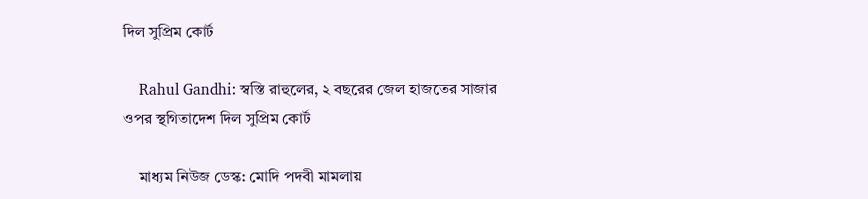দিল সুপ্রিম কোর্ট

    Rahul Gandhi: স্বস্তি রাহুলের, ২ বছরের জেল হাজতের সাজার ওপর স্থগিতাদেশ দিল সুপ্রিম কোর্ট

    মাধ্যম নিউজ ডেস্ক: মোদি পদবী মামলায়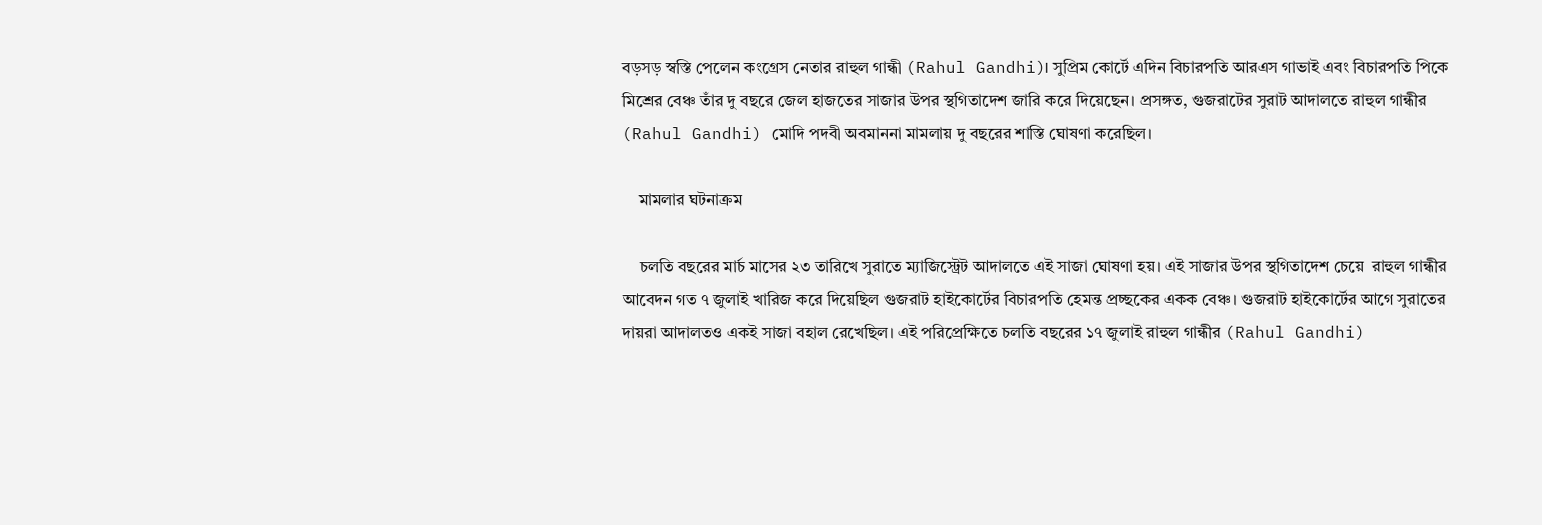বড়সড় স্বস্তি পেলেন কংগ্রেস নেতার রাহুল গান্ধী (Rahul Gandhi)। সুপ্রিম কোর্টে এদিন বিচারপতি আরএস গাভাই এবং বিচারপতি পিকে মিশ্রের বেঞ্চ তাঁর দু বছরে জেল হাজতের সাজার উপর স্থগিতাদেশ জারি করে দিয়েছেন। প্রসঙ্গত, গুজরাটের সুরাট আদালতে রাহুল গান্ধীর (Rahul Gandhi) মোদি পদবী অবমাননা মামলায় দু বছরের শাস্তি ঘোষণা করেছিল।

    মামলার ঘটনাক্রম

    চলতি বছরের মার্চ মাসের ২৩ তারিখে সুরাতে ম্যাজিস্ট্রেট আদালতে এই সাজা ঘোষণা হয়। এই সাজার উপর স্থগিতাদেশ চেয়ে  রাহুল গান্ধীর আবেদন গত ৭ জুলাই খারিজ করে দিয়েছিল গুজরাট হাইকোর্টের বিচারপতি হেমন্ত প্রচ্ছকের একক বেঞ্চ। গুজরাট হাইকোর্টের আগে সুরাতের দায়রা আদালতও একই সাজা বহাল রেখেছিল। এই পরিপ্রেক্ষিতে চলতি বছরের ১৭ জুলাই রাহুল গান্ধীর (Rahul Gandhi)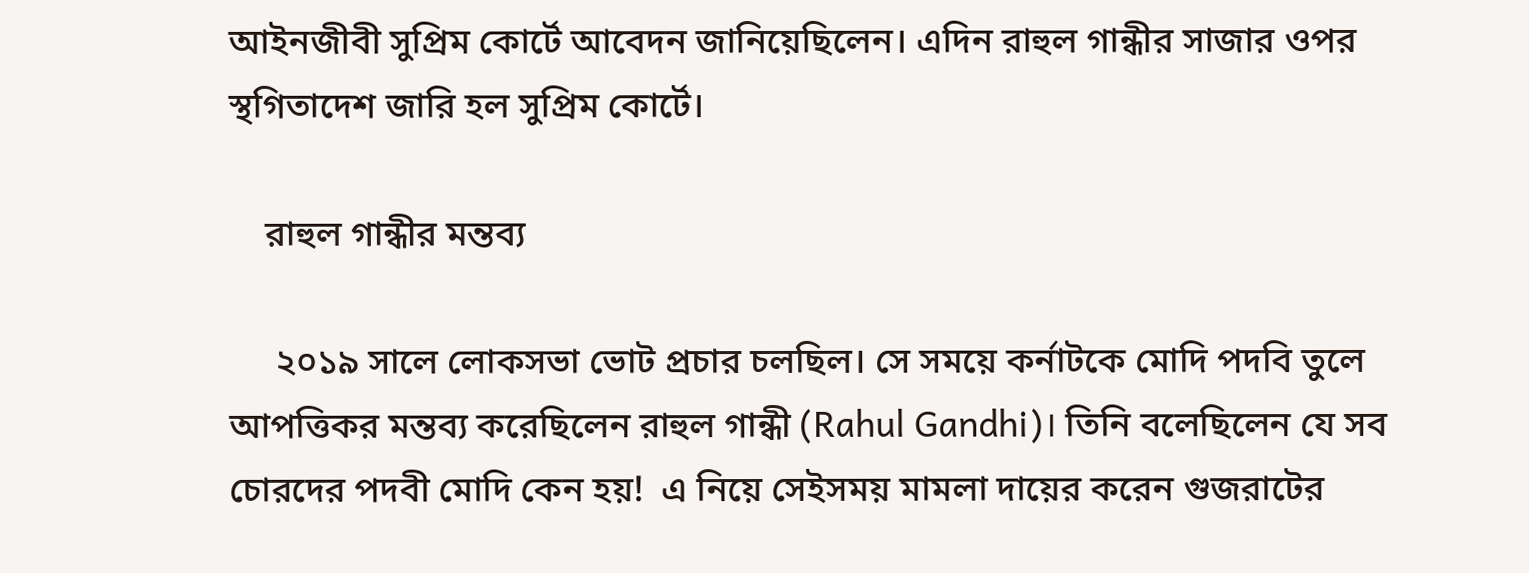আইনজীবী সুপ্রিম কোর্টে আবেদন জানিয়েছিলেন। এদিন রাহুল গান্ধীর সাজার ওপর স্থগিতাদেশ জারি হল সুপ্রিম কোর্টে।

    রাহুল গান্ধীর মন্তব্য

     ২০১৯ সালে লোকসভা ভোট প্রচার চলছিল। সে সময়ে কর্নাটকে মোদি পদবি তুলে আপত্তিকর মন্তব্য করেছিলেন রাহুল গান্ধী (Rahul Gandhi)। তিনি বলেছিলেন যে সব চোরদের পদবী মোদি কেন হয়!  এ নিয়ে সেইসময় মামলা দায়ের করেন গুজরাটের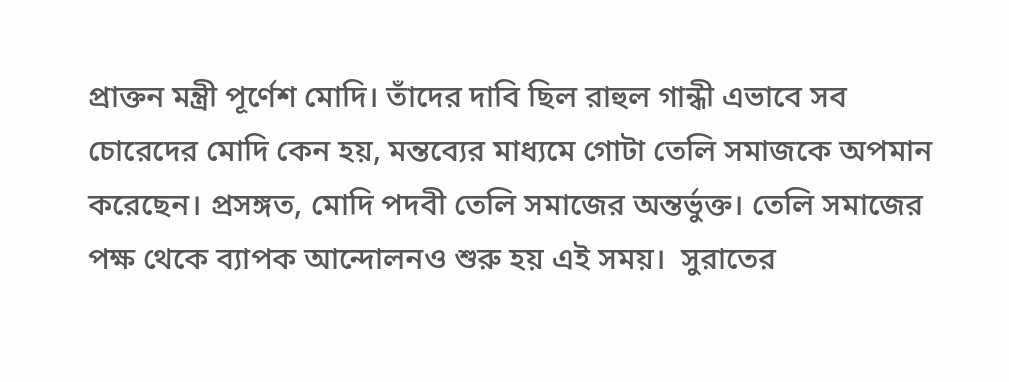প্রাক্তন মন্ত্রী পূর্ণেশ মোদি। তাঁদের দাবি ছিল রাহুল গান্ধী এভাবে সব চোরেদের মোদি কেন হয়, মন্তব্যের মাধ্যমে গোটা তেলি সমাজকে অপমান করেছেন। প্রসঙ্গত, মোদি পদবী তেলি সমাজের অন্তর্ভুক্ত। তেলি সমাজের পক্ষ থেকে ব্যাপক আন্দোলনও শুরু হয় এই সময়।  সুরাতের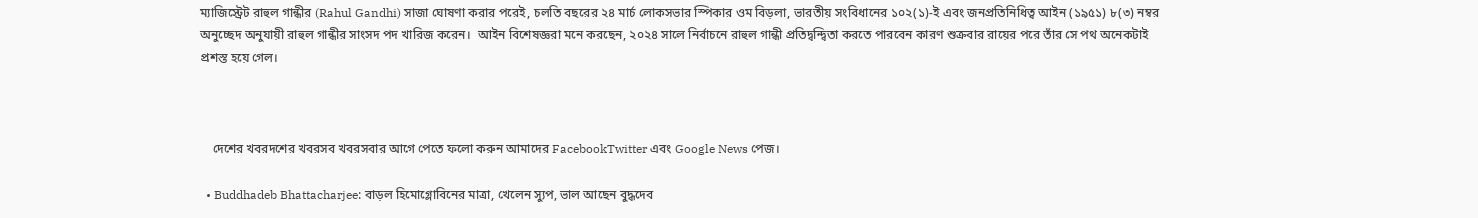ম্যাজিস্ট্রেট রাহুল গান্ধীর (Rahul Gandhi) সাজা ঘোষণা করার পরেই, চলতি বছরের ২৪ মার্চ লোকসভার স্পিকার ওম বিড়লা, ভারতীয় সংবিধানের ১০২(১)-ই এবং জনপ্রতিনিধিত্ব আইন (১৯৫১) ৮(৩) নম্বর অনুচ্ছেদ অনুযায়ী রাহুল গান্ধীর সাংসদ পদ খারিজ করেন।  আইন বিশেষজ্ঞরা মনে করছেন, ২০২৪ সালে নির্বাচনে রাহুল গান্ধী প্রতিদ্বন্দ্বিতা করতে পারবেন কারণ শুক্রবার রায়ের পরে তাঁর সে পথ অনেকটাই প্রশস্ত হয়ে গেল।



    দেশের খবরদশের খবরসব খবরসবার আগে পেতে ফলো করুন আমাদের FacebookTwitter এবং Google News পেজ।

  • Buddhadeb Bhattacharjee: বাড়ল হিমোগ্লোবিনের মাত্রা, খেলেন স্যুপ, ভাল আছেন বুদ্ধদেব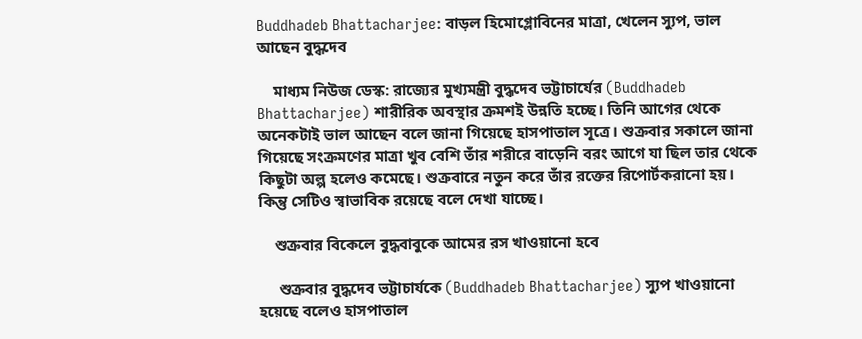Buddhadeb Bhattacharjee: বাড়ল হিমোগ্লোবিনের মাত্রা, খেলেন স্যুপ, ভাল আছেন বুদ্ধদেব

    মাধ্যম নিউজ ডেস্ক: রাজ্যের মুখ্যমন্ত্রী বুদ্ধদেব ভট্টাচার্যের (Buddhadeb Bhattacharjee) শারীরিক অবস্থার ক্রমশই উন্নতি হচ্ছে। তিনি আগের থেকে অনেকটাই ভাল আছেন বলে জানা গিয়েছে হাসপাতাল সূত্রে। শুক্রবার সকালে জানা গিয়েছে সংক্রমণের মাত্রা খুব বেশি তাঁর শরীরে বাড়েনি বরং আগে যা ছিল তার থেকে কিছুটা অল্প হলেও কমেছে। শুক্রবারে নতুন করে তাঁর রক্তের রিপোর্টকরানো হয়। কিন্তু সেটিও স্বাভাবিক রয়েছে বলে দেখা যাচ্ছে।

    শুক্রবার বিকেলে বুদ্ধবাবুকে আমের রস খাওয়ানো হবে

     শুক্রবার বুদ্ধদেব ভট্টাচার্যকে (Buddhadeb Bhattacharjee) স্যুপ খাওয়ানো হয়েছে বলেও হাসপাতাল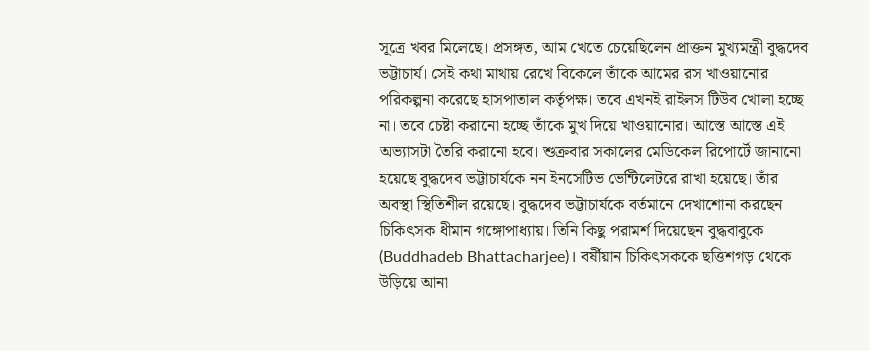সূত্রে খবর মিলেছে। প্রসঙ্গত, আম খেতে চেয়েছিলেন প্রাক্তন মুখ্যমন্ত্রী বুদ্ধদেব ভট্টাচার্য। সেই কথা মাথায় রেখে বিকেলে তাঁকে আমের রস খাওয়ানোর পরিকল্পনা করেছে হাসপাতাল কর্তৃপক্ষ। তবে এখনই রাইলস টিউব খোলা হচ্ছে না। তবে চেষ্টা করানো হচ্ছে তাঁকে মুখ দিয়ে খাওয়ানোর। আস্তে আস্তে এই অভ্যাসটা তৈরি করানো হবে। শুক্রবার সকালের মেডিকেল রিপোর্টে জানানো হয়েছে বুদ্ধদেব ভট্টাচার্যকে নন ইনসেটিভ ভেন্টিলেটরে রাখা হয়েছে। তাঁর অবস্থা স্থিতিশীল রয়েছে। বুদ্ধদেব ভট্টাচার্যকে বর্তমানে দেখাশোনা করছেন চিকিৎসক ধীমান গঙ্গোপাধ্যায়। তিনি কিছু পরামর্শ দিয়েছেন বুদ্ধবাবুকে (Buddhadeb Bhattacharjee)। বর্ষীয়ান চিকিৎসককে ছত্তিশগড় থেকে উড়িয়ে আনা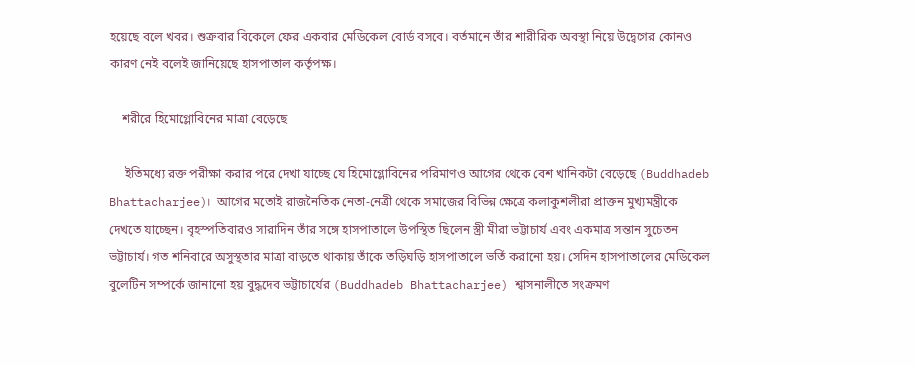হয়েছে বলে খবর। শুক্রবার বিকেলে ফের একবার মেডিকেল বোর্ড বসবে। বর্তমানে তাঁর শারীরিক অবস্থা নিয়ে উদ্বেগের কোনও কারণ নেই বলেই জানিয়েছে হাসপাতাল কর্তৃপক্ষ।

    শরীরে হিমোগ্লোবিনের মাত্রা বেড়েছে

     ইতিমধ্যে রক্ত পরীক্ষা করার পরে দেখা যাচ্ছে যে হিমোগ্লোবিনের পরিমাণও আগের থেকে বেশ খানিকটা বেড়েছে (Buddhadeb Bhattacharjee)।  আগের মতোই রাজনৈতিক নেতা-নেত্রী থেকে সমাজের বিভিন্ন ক্ষেত্রে কলাকুশলীরা প্রাক্তন মুখ্যমন্ত্রীকে দেখতে যাচ্ছেন। বৃহস্পতিবারও সারাদিন তাঁর সঙ্গে হাসপাতালে উপস্থিত ছিলেন স্ত্রী মীরা ভট্টাচার্য এবং একমাত্র সন্তান সুচেতন ভট্টাচার্য। গত শনিবারে অসুস্থতার মাত্রা বাড়তে থাকায় তাঁকে তড়িঘড়ি হাসপাতালে ভর্তি করানো হয়। সেদিন হাসপাতালের মেডিকেল বুলেটিন সম্পর্কে জানানো হয় বুদ্ধদেব ভট্টাচার্যের (Buddhadeb Bhattacharjee) শ্বাসনালীতে সংক্রমণ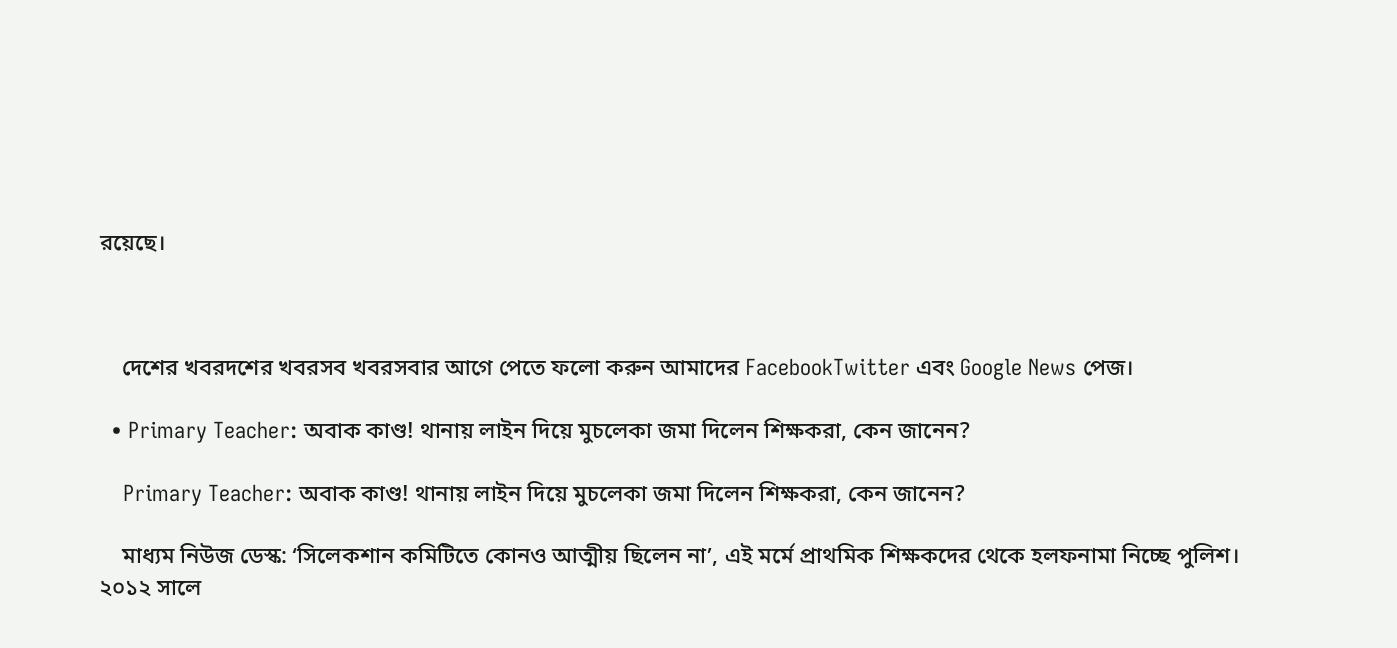রয়েছে।



    দেশের খবরদশের খবরসব খবরসবার আগে পেতে ফলো করুন আমাদের FacebookTwitter এবং Google News পেজ।

  • Primary Teacher: অবাক কাণ্ড! থানায় লাইন দিয়ে মুচলেকা জমা দিলেন শিক্ষকরা, কেন জানেন?

    Primary Teacher: অবাক কাণ্ড! থানায় লাইন দিয়ে মুচলেকা জমা দিলেন শিক্ষকরা, কেন জানেন?

    মাধ্যম নিউজ ডেস্ক: ‘সিলেকশান কমিটিতে কোনও আত্মীয় ছিলেন না’, এই মর্মে প্রাথমিক শিক্ষকদের থেকে হলফনামা নিচ্ছে পুলিশ। ২০১২ সালে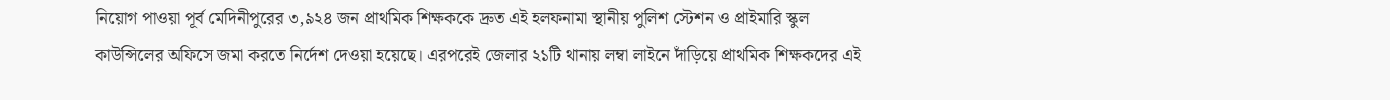নিয়োগ পাওয়া পূর্ব মেদিনীপুরের ৩,৯২৪ জন প্রাথমিক শিক্ষককে দ্রুত এই হলফনামা স্থানীয় পুলিশ স্টেশন ও প্রাইমারি স্কুল কাউন্সিলের অফিসে জমা করতে নির্দেশ দেওয়া হয়েছে। এরপরেই জেলার ২১টি থানায় লম্বা লাইনে দাঁড়িয়ে প্রাথমিক শিক্ষকদের এই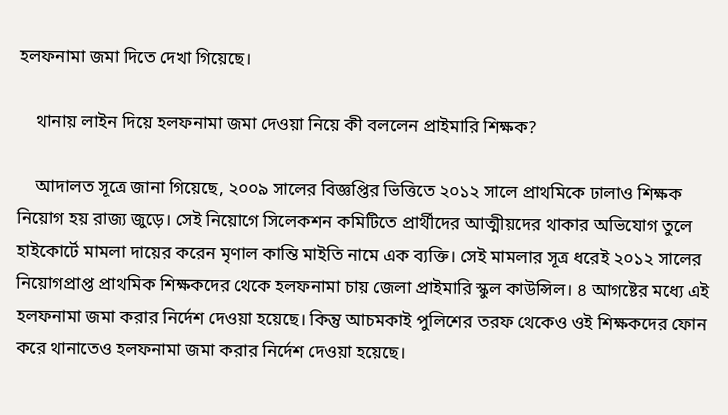হলফনামা জমা দিতে দেখা গিয়েছে।

    থানায় লাইন দিয়ে হলফনামা জমা দেওয়া নিয়ে কী বললেন প্রাইমারি শিক্ষক?

    আদালত সূত্রে জানা গিয়েছে, ২০০৯ সালের বিজ্ঞপ্তির ভিত্তিতে ২০১২ সালে প্রাথমিকে ঢালাও শিক্ষক নিয়োগ হয় রাজ্য জুড়ে। সেই নিয়োগে সিলেকশন কমিটিতে প্রার্থীদের আত্মীয়দের থাকার অভিযোগ তুলে হাইকোর্টে মামলা দায়ের করেন মৃণাল কান্তি মাইতি নামে এক ব্যক্তি। সেই মামলার সূত্র ধরেই ২০১২ সালের নিয়োগপ্রাপ্ত প্রাথমিক শিক্ষকদের থেকে হলফনামা চায় জেলা প্রাইমারি স্কুল কাউন্সিল। ৪ আগষ্টের মধ্যে এই হলফনামা জমা করার নির্দেশ দেওয়া হয়েছে। কিন্তু আচমকাই পুলিশের তরফ থেকেও ওই শিক্ষকদের ফোন করে থানাতেও হলফনামা জমা করার নির্দেশ দেওয়া হয়েছে।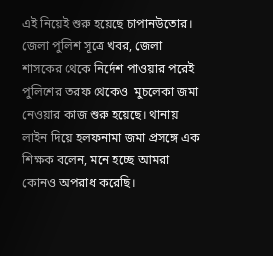এই নিয়েই শুরু হয়েছে চাপানউতোর। জেলা পুলিশ সূত্রে খবর, জেলা শাসকের থেকে নির্দেশ পাওয়ার পরেই পুলিশের তরফ থেকেও  মুচলেকা জমা নেওয়ার কাজ শুরু হয়েছে। থানায় লাইন দিয়ে হলফনামা জমা প্রসঙ্গে এক শিক্ষক বলেন, মনে হচ্ছে আমরা কোনও অপরাধ করেছি।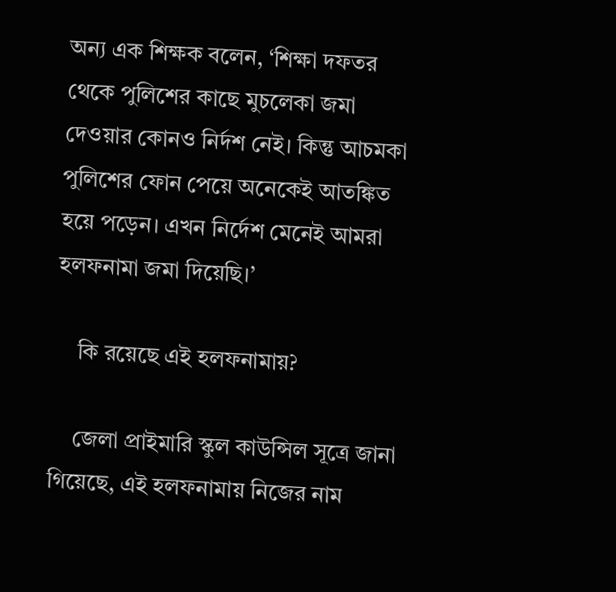অন্য এক শিক্ষক বলেন, ‘শিক্ষা দফতর থেকে পুলিশের কাছে মুচলেকা জমা দেওয়ার কোনও নির্দশ নেই। কিন্তু আচমকা পুলিশের ফোন পেয়ে অনেকেই আতঙ্কিত হয়ে পড়েন। এখন নির্দেশ মেনেই আমরা হলফনামা জমা দিয়েছি।’

    কি রয়েছে এই হলফনামায়?

    জেলা প্রাইমারি স্কুল কাউন্সিল সূত্রে জানা গিয়েছে, এই হলফনামায় নিজের নাম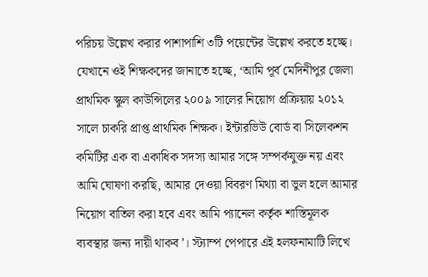পরিচয় উল্লেখ করার পাশাপাশি ৩টি পয়েন্টের উল্লেখ করতে হচ্ছে। যেখানে ওই শিক্ষকদের জানাতে হচ্ছে, ‘আমি পূর্ব মেদিনীপুর জেলা প্রাথমিক স্কুল কাউন্সিলের ২০০৯ সালের নিয়োগ প্রক্রিয়ায় ২০১২ সালে চাকরি প্রাপ্ত প্রাথমিক শিক্ষক। ইন্টারভিউ বোর্ড বা সিলেকশন কমিটির এক বা একাধিক সদস্য আমার সঙ্গে সম্পর্কযুক্ত নয় এবং আমি ঘোষণা করছি, আমার দেওয়া বিবরণ মিথ্যা বা ভুল হলে আমার নিয়োগ বাতিল করা হবে এবং আমি প্যানেল কর্তৃক শাস্তিমূলক ব্যবস্থার জন্য দায়ী থাকব’। স্ট্যাম্প পেপারে এই হলফনামাটি লিখে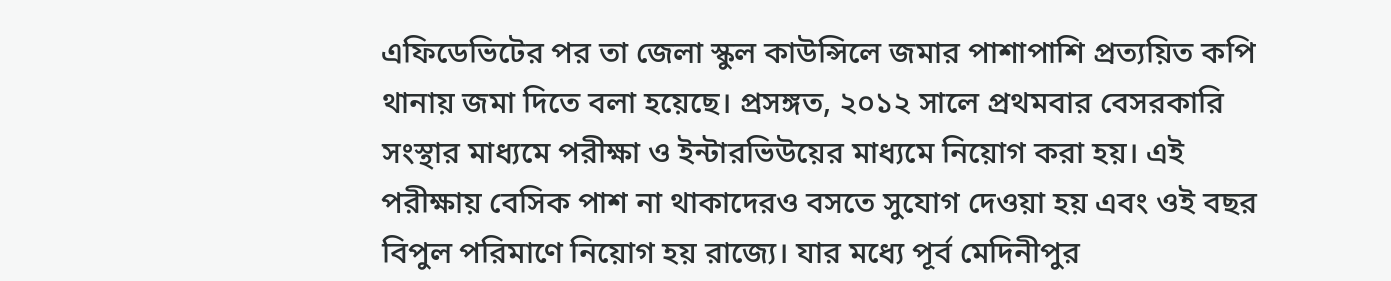এফিডেভিটের পর তা জেলা স্কুল কাউন্সিলে জমার পাশাপাশি প্রত্যয়িত কপি থানায় জমা দিতে বলা হয়েছে। প্রসঙ্গত, ২০১২ সালে প্রথমবার বেসরকারি সংস্থার মাধ্যমে পরীক্ষা ও ইন্টারভিউয়ের মাধ্যমে নিয়োগ করা হয়। এই পরীক্ষায় বেসিক পাশ না থাকাদেরও বসতে সুযোগ দেওয়া হয় এবং ওই বছর বিপুল পরিমাণে নিয়োগ হয় রাজ্যে। যার মধ্যে পূর্ব মেদিনীপুর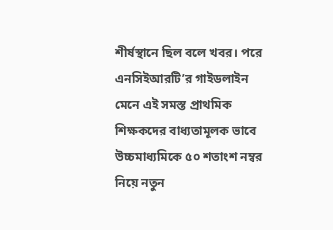শীর্ষস্থানে ছিল বলে খবর। পরে এনসিইআরটি’র গাইডলাইন মেনে এই সমস্ত প্রাথমিক শিক্ষকদের বাধ্যতামূলক ভাবে উচ্চমাধ্যমিকে ৫০ শতাংশ নম্বর নিয়ে নতুন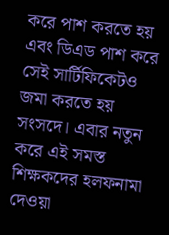করে পাশ করতে হয় এবং ডিএড পাশ করে সেই সার্টিফিকেটও জমা করতে হয় সংসদে। এবার নতুন করে এই সমস্ত শিক্ষকদের হলফনামা দেওয়া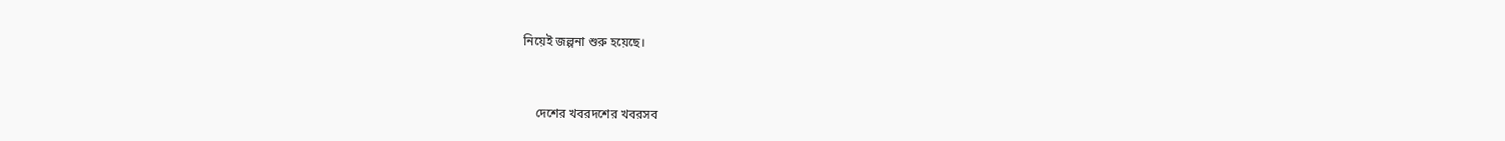নিয়েই জল্পনা শুরু হয়েছে।



    দেশের খবরদশের খবরসব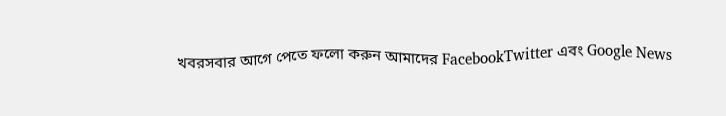খবরসবার আগে পেতে ফলো করুন আমাদের FacebookTwitter এবং Google News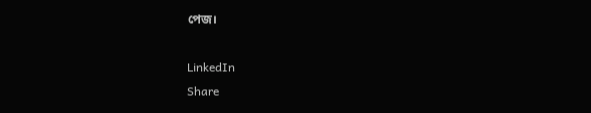পেজ।

LinkedIn
Share